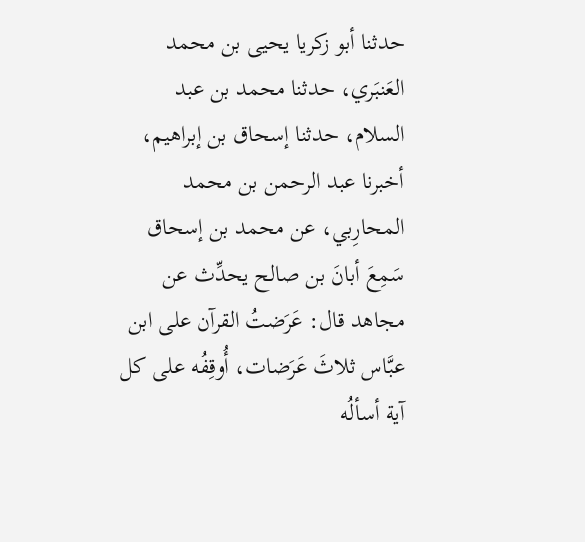حدثنا أبو زكريا يحيى بن محمد العَنبَري، حدثنا محمد بن عبد السلام، حدثنا إسحاق بن إبراهيم، أخبرنا عبد الرحمن بن محمد المحارِبي، عن محمد بن إسحاق سَمِعَ أبانَ بن صالح يحدِّث عن مجاهد قال: عَرَضتُ القرآن على ابن عبَّاس ثلاثَ عَرَضات، أُوقِفُه على كل آية أسألُه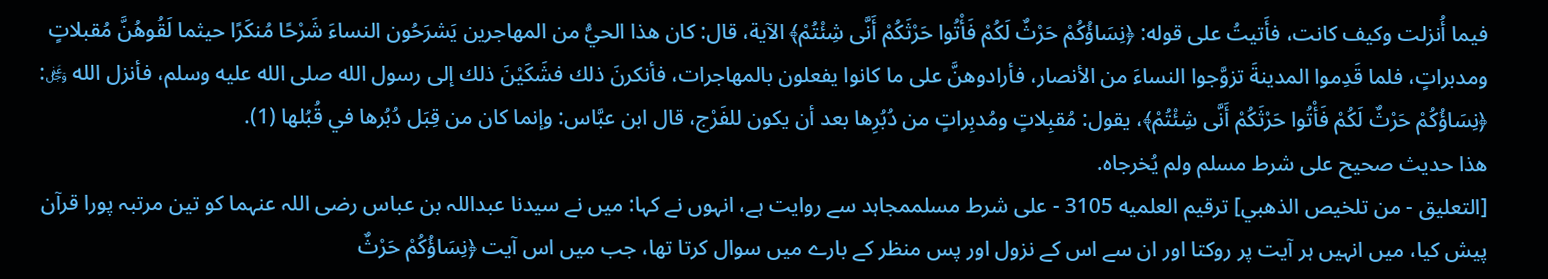فيما أُنزلت وكيف كانت، فأَتيتُ على قوله: ﴿نِسَاؤُكُمْ حَرْثٌ لَكُمْ فَأْتُوا حَرْثَكُمْ أَنَّى شِئْتُمْ﴾ الآية، قال: كان هذا الحيُّ من المهاجرين يَشرَحُون النساءَ شَرْحًا مُنكَرًا حيثما لَقُوهُنَّ مُقبلاتٍ ومدبراتٍ، فلما قَدِموا المدينةَ تزوَّجوا النساءَ من الأنصار، فأرادوهنَّ على ما كانوا يفعلون بالمهاجرات، فأنكرنَ ذلك فشَكَيْنَ ذلك إلى رسول الله صلى الله عليه وسلم، فأنزل الله ﷿: ﴿نِسَاؤُكُمْ حَرْثٌ لَكُمْ فَأْتُوا حَرْثَكُمْ أَنَّى شِئْتُمْ﴾، يقول: مُقبِلاتٍ ومُدبِراتٍ من دُبُرِها بعد أن يكون للفَرْج، قال ابن عبَّاس: وإنما كان من قِبَل دُبُرها في قُبُلها (1).
هذا حديث صحيح على شرط مسلم ولم يُخرجاه.
[التعليق - من تلخيص الذهبي] ترقيم العلميه 3105 - على شرط مسلممجاہد سے روایت ہے، انہوں نے کہا: میں نے سیدنا عبداللہ بن عباس رضی اللہ عنہما کو تین مرتبہ پورا قرآن پیش کیا، میں انہیں ہر آیت پر روکتا اور ان سے اس کے نزول اور پس منظر کے بارے میں سوال کرتا تھا، جب میں اس آیت ﴿نِسَاؤُكُمْ حَرْثٌ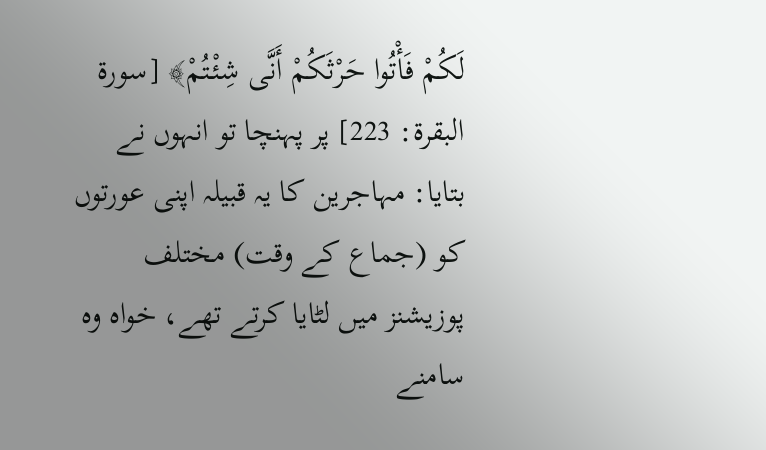لَكُمْ فَأْتُوا حَرْثَكُمْ أَنَّى شِئْتُمْ﴾ [سورة البقرة: 223] پر پہنچا تو انہوں نے بتایا: مہاجرین کا یہ قبیلہ اپنی عورتوں کو (جماع کے وقت) مختلف پوزیشنز میں لٹایا کرتے تھے، خواہ وہ سامنے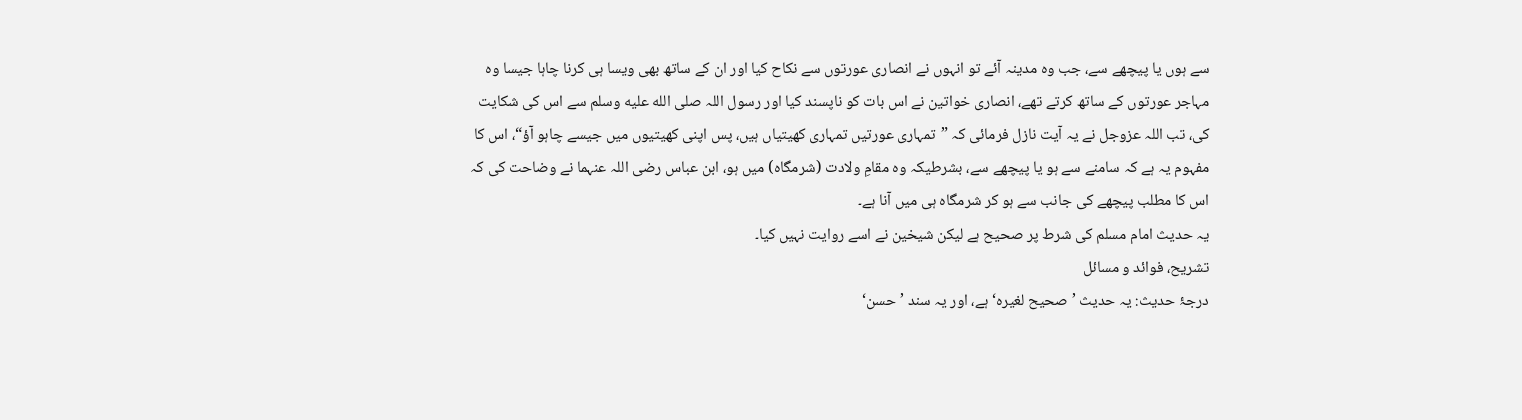سے ہوں یا پیچھے سے، جب وہ مدینہ آئے تو انہوں نے انصاری عورتوں سے نکاح کیا اور ان کے ساتھ بھی ویسا ہی کرنا چاہا جیسا وہ مہاجر عورتوں کے ساتھ کرتے تھے، انصاری خواتین نے اس بات کو ناپسند کیا اور رسول اللہ صلى الله عليه وسلم سے اس کی شکایت کی، تب اللہ عزوجل نے یہ آیت نازل فرمائی کہ ”تمہاری عورتیں تمہاری کھیتیاں ہیں، پس اپنی کھیتیوں میں جیسے چاہو آؤ“، اس کا مفہوم یہ ہے کہ سامنے سے ہو یا پیچھے سے، بشرطیکہ وہ مقامِ ولادت (شرمگاہ) میں ہو، ابن عباس رضی اللہ عنہما نے وضاحت کی کہ اس کا مطلب پیچھے کی جانب سے ہو کر شرمگاہ ہی میں آنا ہے۔
یہ حدیث امام مسلم کی شرط پر صحیح ہے لیکن شیخین نے اسے روایت نہیں کیا۔
تشریح، فوائد و مسائل
درجۂ حدیث: یہ حدیث ’صحیح لغیرہ‘ ہے، اور یہ سند ’حسن‘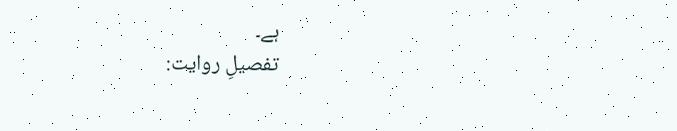ہے۔
تفصیلِ روایت: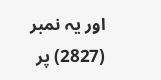اور یہ نمبر (2827) پر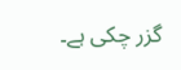گزر چکی ہے۔